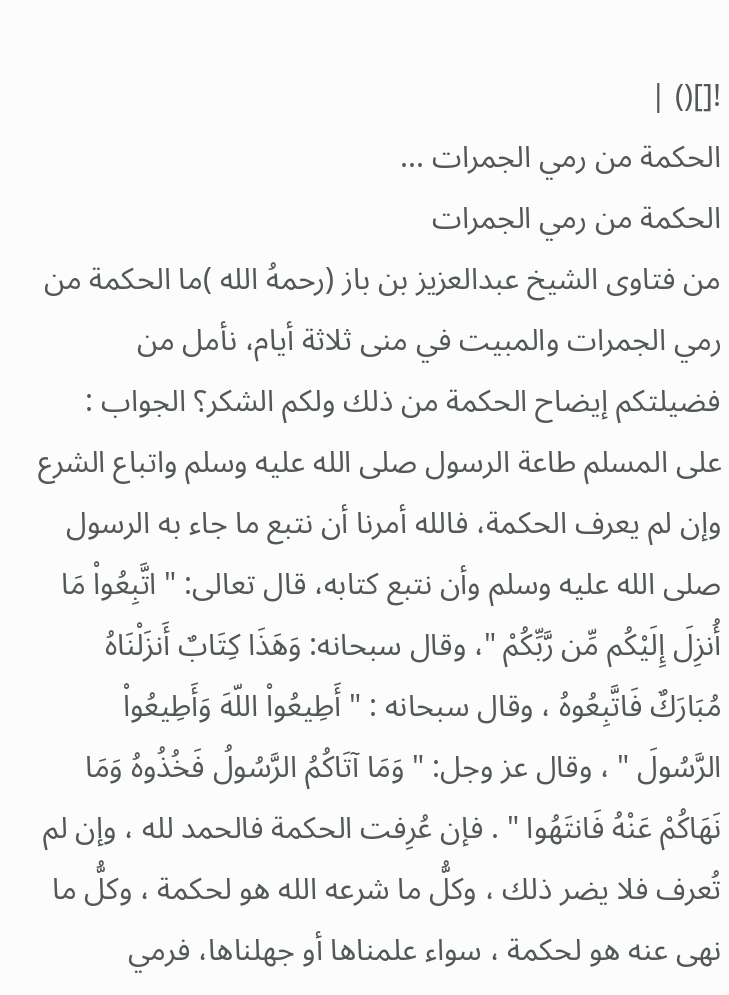![]() |
الحكمة من رمي الجمرات ...
الحكمة من رمي الجمرات
من فتاوى الشيخ عبدالعزيز بن باز (رحمهُ الله )ما الحكمة من رمي الجمرات والمبيت في منى ثلاثة أيام، نأمل من فضيلتكم إيضاح الحكمة من ذلك ولكم الشكر؟ الجواب : على المسلم طاعة الرسول صلى الله عليه وسلم واتباع الشرع وإن لم يعرف الحكمة، فالله أمرنا أن نتبع ما جاء به الرسول صلى الله عليه وسلم وأن نتبع كتابه، قال تعالى: " اتَّبِعُواْ مَا أُنزِلَ إِلَيْكُم مِّن رَّبِّكُمْ "، وقال سبحانه: وَهَذَا كِتَابٌ أَنزَلْنَاهُ مُبَارَكٌ فَاتَّبِعُوهُ ، وقال سبحانه : " أَطِيعُواْ اللّهَ وَأَطِيعُواْ الرَّسُولَ " ، وقال عز وجل: " وَمَا آتَاكُمُ الرَّسُولُ فَخُذُوهُ وَمَا نَهَاكُمْ عَنْهُ فَانتَهُوا " . فإن عُرِفت الحكمة فالحمد لله ، وإن لم تُعرف فلا يضر ذلك ، وكلُّ ما شرعه الله هو لحكمة ، وكلُّ ما نهى عنه هو لحكمة ، سواء علمناها أو جهلناها، فرمي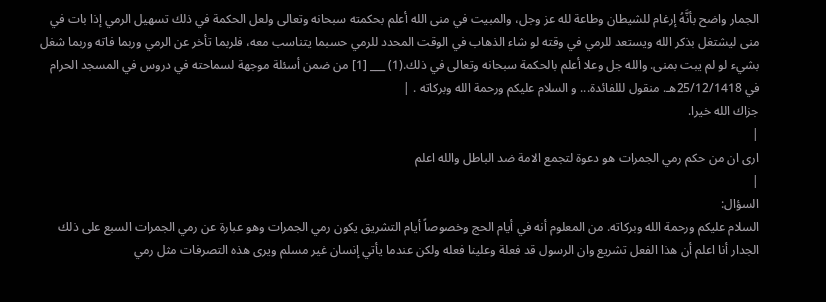الجمار واضح بأنَّهُ إرغام للشيطان وطاعة لله عز وجل، والمبيت في منى الله أعلم بحكمته سبحانه وتعالى ولعل الحكمة في ذلك تسهيل الرمي إذا بات في منى ليشتغل بذكر الله ويستعد للرمي في وقته لو شاء الذهاب في الوقت المحدد للرمي حسبما يتناسب معه، فلربما تأخر عن الرمي وربما فاته وربما شغل بشيء لو لم يبت بمنى. والله جل وعلا أعلم بالحكمة سبحانه وتعالى في ذلك.(1) ___ [1] من ضمن أسئلة موجهة لسماحته في دروس في المسجد الحرام في 25/12/1418هـ. منقول لللفائدة... و السلام عليكم ورحمة الله وبركاته . |
جزاك الله خيرا.
|
ارى ان من حكم رمي الجمرات هو دعوة لتجمع الامة ضد الباطل والله اعلم
|
السؤال:
السلام عليكم ورحمة الله وبركاته. من المعلوم أنه في أيام الحج وخصوصاً أيام التشريق يكون رمي الجمرات وهو عبارة عن رمي الجمرات السبع على ذلك الجدار أنا اعلم أن هذا الفعل تشريع وان الرسول قد فعلة وعلينا فعله ولكن عندما يأتي إنسان غير مسلم ويرى هذه التصرفات مثل رمي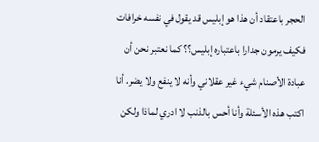الحجر باعتقاد أن هذا هو إبليس قد يقول في نفسه خرافات فكيف يرمون جدارا باعتباره إبليس؟؟ كما نعتبر نحن أن عبادة الأصنام شيء غير عقلاني وأنه لا ينفع ولا يضر. أنا اكتب هذه الأسئلة وأنا أحس بالذنب لا ادري لماذا ولكن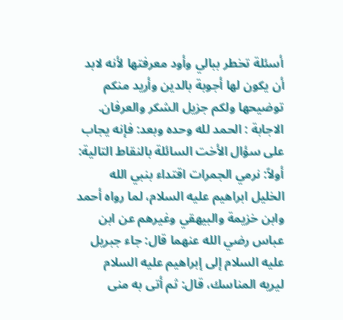أسئلة تخطر ببالي وأود معرفتها لأنه لابد أن يكون لها أجوبة بالدين وأريد منكم توضيحها ولكم جزيل الشكر والعرفان. الاجابة : الحمد لله وحده وبعد: فإنه يجاب على سؤال الأخت السائلة بالنقاط التالية: أولاً: نرمي الجمرات اقتداء بنبي الله الخليل ابراهيم عليه السلام، لما رواه أحمد وابن خزيمة والبيهقي وغيرهم عن ابن عباس رضي الله عنهما قال: جاء جبريل عليه السلام إلى إبراهيم عليه السلام ليريه المناسك، قال: ثم أتى به منى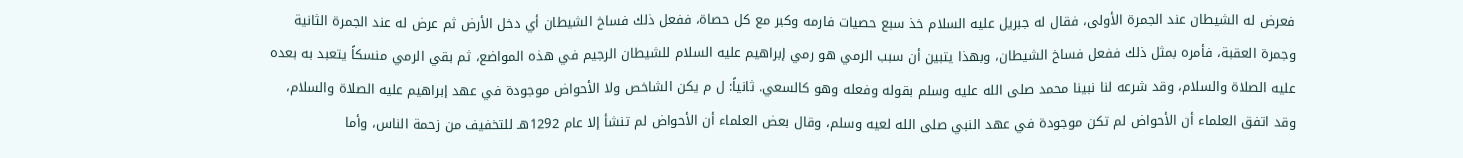فعرض له الشيطان عند الجمرة الأولى، فقال له جبريل عليه السلام خذ سبع حصيات فارمه وكبر مع كل حصاة، ففعل ذلك فساخ الشيطان أي دخل الأرض ثم عرض له عند الجمرة الثانية وجمرة العقبة، فأمره بمثل ذلك ففعل فساخ الشيطان، وبهذا يتبين أن سبب الرمي هو رمي إبراهيم عليه السلام للشيطان الرجيم في هذه المواضع، ثم بقي الرمي منسكاً يتعبد به بعده عليه الصلاة والسلام، وقد شرعه لنا نبينا محمد صلى الله عليه وسلم بقوله وفعله وهو كالسعي. ثانياً: ل م يكن الشاخص ولا الأحواض موجودة في عهد إبراهيم عليه الصلاة والسلام، وقد اتفق العلماء أن الأحواض لم تكن موجودة في عهد النبي صلى الله لعيه وسلم، وقال بعض العلماء أن الأحواض لم تنشأ إلا عام 1292هـ للتخفيف من زحمة الناس، وأما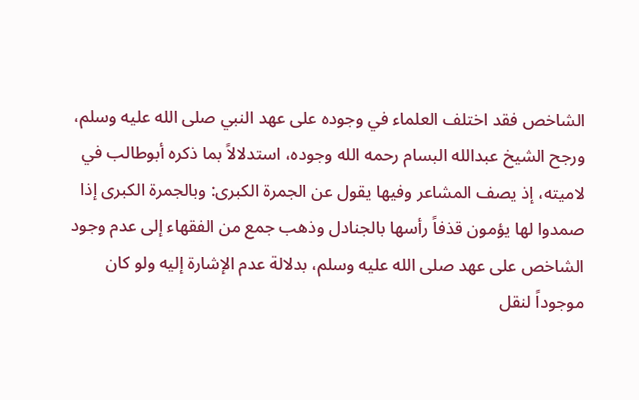الشاخص فقد اختلف العلماء في وجوده على عهد النبي صلى الله عليه وسلم، ورجح الشيخ عبدالله البسام رحمه الله وجوده، استدلالاً بما ذكره أبوطالب في لاميته، إذ يصف المشاعر وفيها يقول عن الجمرة الكبرى: وبالجمرة الكبرى إذا صمدوا لها يؤمون قذفاً رأسها بالجنادل وذهب جمع من الفقهاء إلى عدم وجود الشاخص على عهد صلى الله عليه وسلم، بدلالة عدم الإشارة إليه ولو كان موجوداً لنقل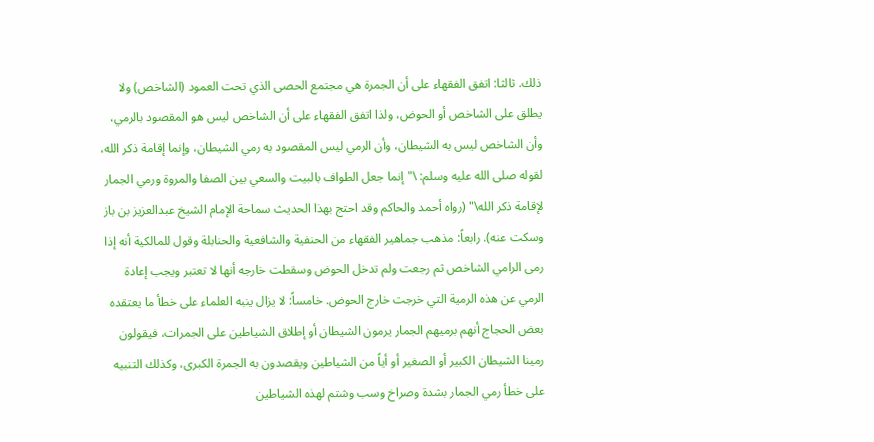ذلك. ثالثا: اتفق الفقهاء على أن الجمرة هي مجتمع الحصى الذي تحت العمود (الشاخص) ولا يطلق على الشاخص أو الحوض، ولذا اتفق الفقهاء على أن الشاخص ليس هو المقصود بالرمي، وأن الشاخص ليس به الشيطان، وأن الرمي ليس المقصود به رمي الشيطان، وإنما إقامة ذكر الله، لقوله صلى الله عليه وسلم: \"إنما جعل الطواف بالبيت والسعي بين الصفا والمروة ورمي الجمار لإقامة ذكر الله\" (رواه أحمد والحاكم وقد احتج بهذا الحديث سماحة الإمام الشيخ عبدالعزيز بن باز وسكت عنه). رابعاً: مذهب جماهير الفقهاء من الحنفية والشافعية والحنابلة وقول للمالكية أنه إذا رمى الرامي الشاخص ثم رجعت ولم تدخل الحوض وسقطت خارجه أنها لا تعتبر ويجب إعادة الرمي عن هذه الرمية التي خرجت خارج الحوض. خامساً: لا يزال ينبه العلماء على خطأ ما يعتقده بعض الحجاج أنهم برميهم الجمار يرمون الشيطان أو إطلاق الشياطين على الجمرات، فيقولون رمينا الشيطان الكبير أو الصغير أو أياً من الشياطين ويقصدون به الجمرة الكبرى، وكذلك التنبيه على خطأ رمي الجمار بشدة وصراخ وسب وشتم لهذه الشياطين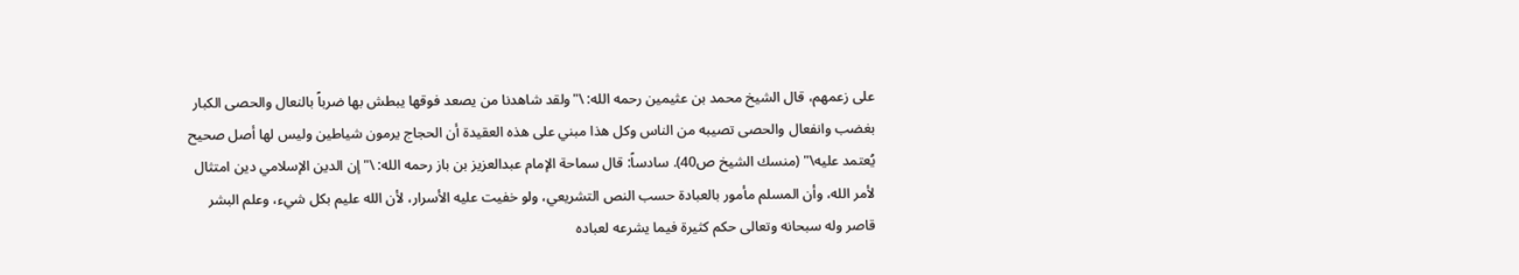على زعمهم، قال الشيخ محمد بن عثيمين رحمه الله: \"ولقد شاهدنا من يصعد فوقها يبطش بها ضرباً بالنعال والحصى الكبار بغضب وانفعال والحصى تصيبه من الناس وكل هذا مبني على هذه العقيدة أن الحجاج يرمون شياطين وليس لها أصل صحيح يُعتمد عليه\" (منسك الشيخ ص40). سادساً: قال سماحة الإمام عبدالعزيز بن باز رحمه الله: \"إن الدين الإسلامي دين امتثال لأمر الله، وأن المسلم مأمور بالعبادة حسب النص التشريعي، ولو خفيت عليه الأسرار، لأن الله عليم بكل شيء، وعلم البشر قاصر وله سبحانه وتعالى حكم كثيرة فيما يشرعه لعباده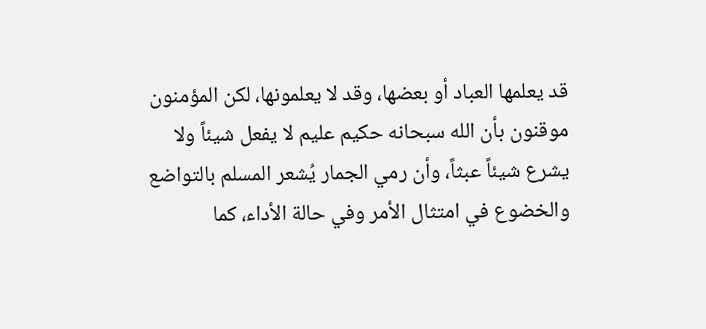قد يعلمها العباد أو بعضها، وقد لا يعلمونها، لكن المؤمنون موقنون بأن الله سبحانه حكيم عليم لا يفعل شيئاً ولا يشرع شيئاً عبثاً، وأن رمي الجمار يُشعر المسلم بالتواضع والخضوع في امتثال الأمر وفي حالة الأداء، كما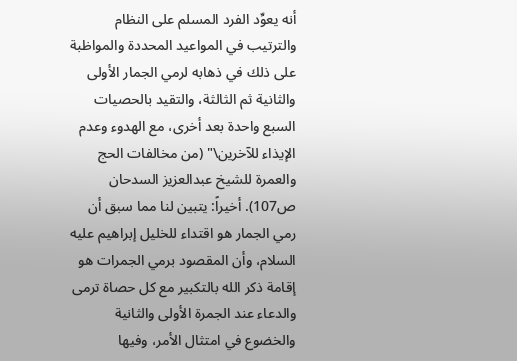أنه يعوِّد الفرد المسلم على النظام والترتيب في المواعيد المحددة والمواظبة على ذلك في ذهابه لرمي الجمار الأولى والثانية ثم الثالثة، والتقيد بالحصيات السبع واحدة بعد أخرى، مع الهدوء وعدم الإيذاء للآخرين\" (من مخالفات الحج والعمرة للشيخ عبدالعزيز السدحان ص107). أخيراً: يتبين لنا مما سبق أن رمي الجمار هو اقتداء للخليل إبراهيم عليه السلام، وأن المقصود برمي الجمرات هو إقامة ذكر الله بالتكبير مع كل حصاة ترمى والدعاء عند الجمرة الأولى والثانية والخضوع في امتثال الأمر، وفيها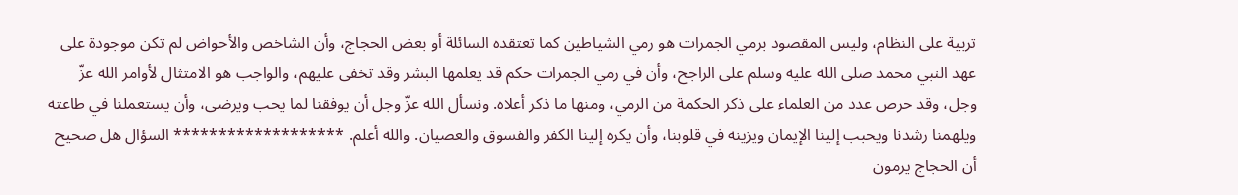تربية على النظام، وليس المقصود برمي الجمرات هو رمي الشياطين كما تعتقده السائلة أو بعض الحجاج، وأن الشاخص والأحواض لم تكن موجودة على عهد النبي محمد صلى الله عليه وسلم على الراجح، وأن في رمي الجمرات حكم قد يعلمها البشر وقد تخفى عليهم، والواجب هو الامتثال لأوامر الله عزّ وجل، وقد حرص عدد من العلماء على ذكر الحكمة من الرمي، ومنها ما ذكر أعلاه. ونسأل الله عزّ وجل أن يوفقنا لما يحب ويرضى، وأن يستعملنا في طاعته ويلهمنا رشدنا ويحبب إلينا الإيمان ويزينه في قلوبنا، وأن يكره إلينا الكفر والفسوق والعصيان. والله أعلم. ******************* السؤال هل صحيح أن الحجاج يرمون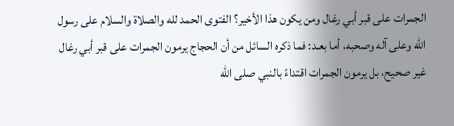الجمرات على قبر أبي رغال ومن يكون هذا الأخير؟ الفتوى الحمد لله والصلاة والسلام على رسول الله وعلى آله وصحبه، أما بعـد: فما ذكره السائل من أن الحجاج يرمون الجمرات على قبر أبي رغال غير صحيح، بل يرمون الجمرات اقتداءً بالنبي صلى الله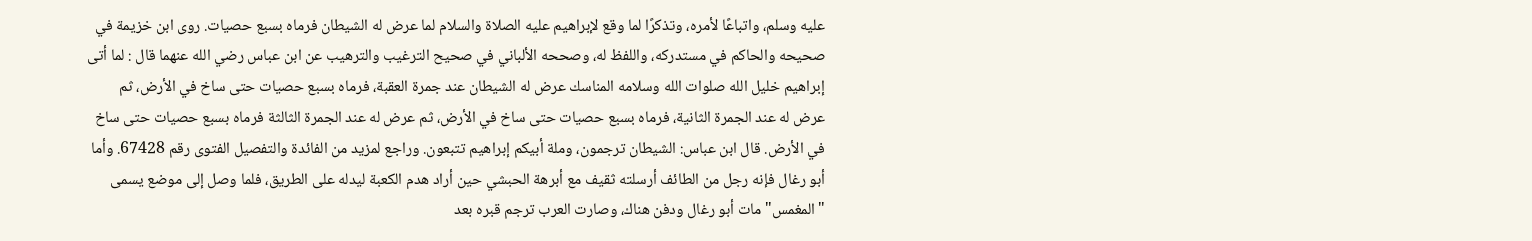عليه وسلم، واتباعًا لأمره، وتذكرًا لما وقع لإبراهيم عليه الصلاة والسلام لما عرض له الشيطان فرماه بسبع حصيات. روى ابن خزيمة في صحيحه والحاكم في مستدركه، واللفظ له، وصححه الألباني في صحيح الترغيب والترهيب عن ابن عباس رضي الله عنهما قال : لما أتى إبراهيم خليل الله صلوات الله وسلامه المناسك عرض له الشيطان عند جمرة العقبة، فرماه بسبع حصيات حتى ساخ في الأرض، ثم عرض له عند الجمرة الثانية، فرماه بسبع حصيات حتى ساخ في الأرض، ثم عرض له عند الجمرة الثالثة فرماه بسبع حصيات حتى ساخ في الأرض. قال ابن عباس: الشيطان ترجمون، وملة أبيكم إبراهيم تتبعون. وراجع لمزيد من الفائدة والتفصيل الفتوى رقم 67428. وأما أبو رغال فإنه رجل من الطائف أرسلته ثقيف مع أبرهة الحبشي حين أراد هدم الكعبة ليدله على الطريق، فلما وصل إلى موضع يسمى "المغمس" مات أبو رغال ودفن هناك، وصارت العرب ترجم قبره بعد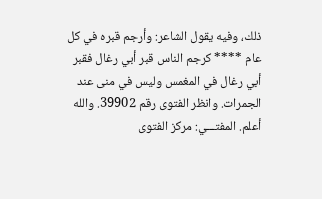ذلك، وفيه يقول الشاعر: وأرجم قبره في كل عام **** كرجم الناس قبر أبي رغال فقبر أبي رغال في المغمس وليس في منى عند الجمرات. وانظر الفتوى رقم 39902. والله أعلم. المفتـــي: مركز الفتوى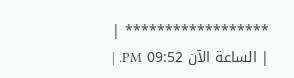****************** |
| الساعة الآن 09:52 PM. |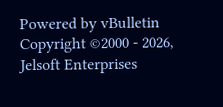Powered by vBulletin
Copyright ©2000 - 2026, Jelsoft Enterprises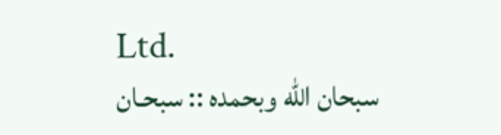Ltd.
سبحان الله وبحمده :: سبحـان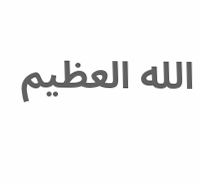الله العظيم